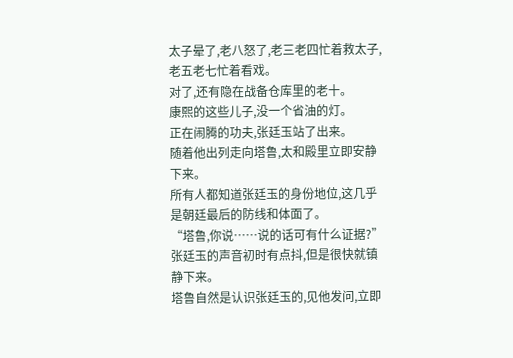太子晕了,老八怒了,老三老四忙着救太子,老五老七忙着看戏。
对了,还有隐在战备仓库里的老十。
康熙的这些儿子,没一个省油的灯。
正在闹腾的功夫,张廷玉站了出来。
随着他出列走向塔鲁,太和殿里立即安静下来。
所有人都知道张廷玉的身份地位,这几乎是朝廷最后的防线和体面了。
“塔鲁,你说……说的话可有什么证据?”
张廷玉的声音初时有点抖,但是很快就镇静下来。
塔鲁自然是认识张廷玉的,见他发问,立即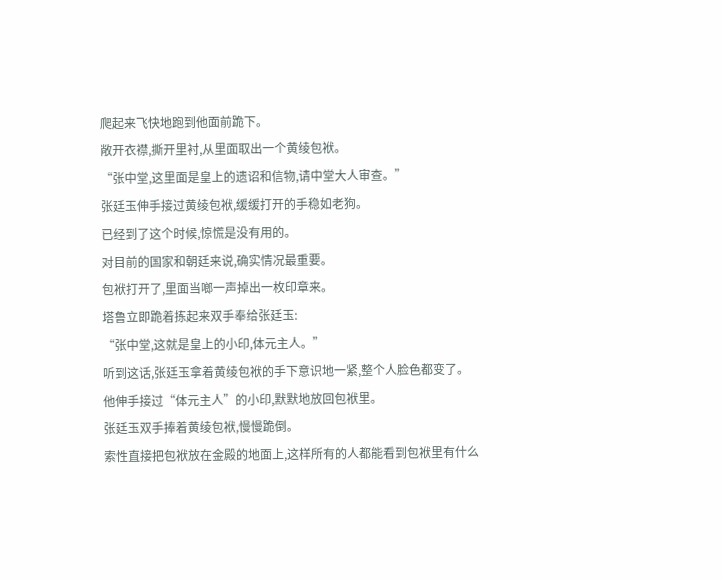爬起来飞快地跑到他面前跪下。
敞开衣襟,撕开里衬,从里面取出一个黄绫包袱。
“张中堂,这里面是皇上的遗诏和信物,请中堂大人审查。”
张廷玉伸手接过黄绫包袱,缓缓打开的手稳如老狗。
已经到了这个时候,惊慌是没有用的。
对目前的国家和朝廷来说,确实情况最重要。
包袱打开了,里面当啷一声掉出一枚印章来。
塔鲁立即跪着拣起来双手奉给张廷玉:
“张中堂,这就是皇上的小印,体元主人。”
听到这话,张廷玉拿着黄绫包袱的手下意识地一紧,整个人脸色都变了。
他伸手接过“体元主人”的小印,默默地放回包袱里。
张廷玉双手捧着黄绫包袱,慢慢跪倒。
索性直接把包袱放在金殿的地面上,这样所有的人都能看到包袱里有什么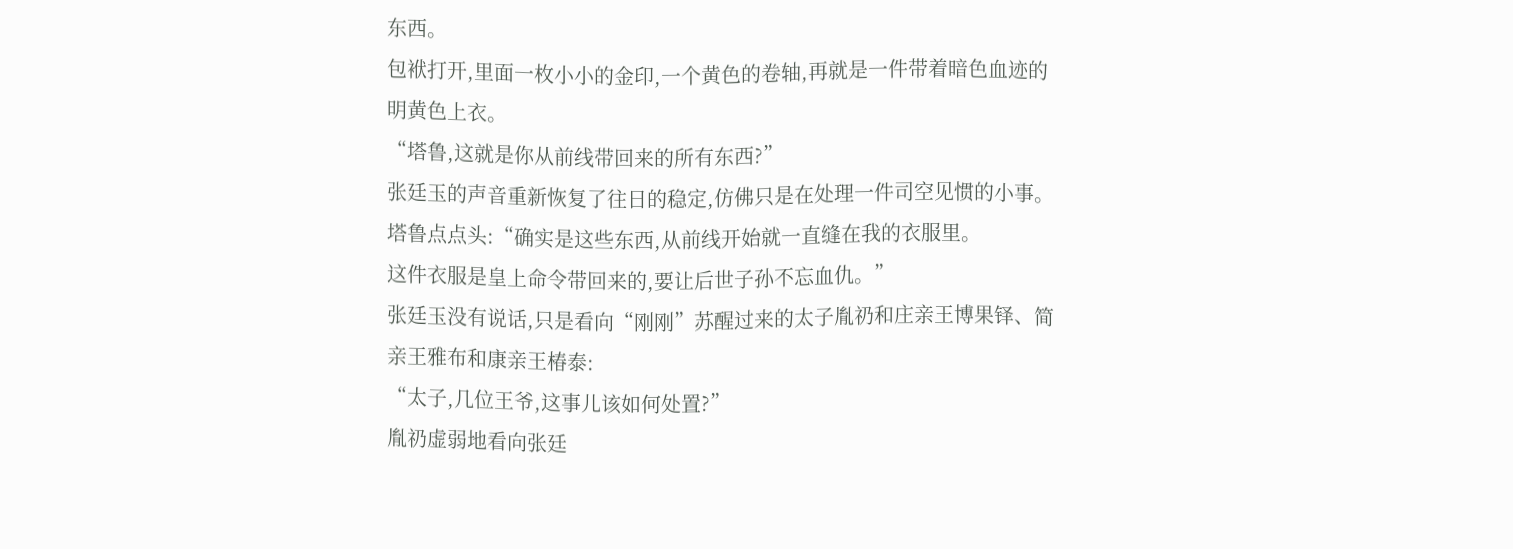东西。
包袱打开,里面一枚小小的金印,一个黄色的卷轴,再就是一件带着暗色血迹的明黄色上衣。
“塔鲁,这就是你从前线带回来的所有东西?”
张廷玉的声音重新恢复了往日的稳定,仿佛只是在处理一件司空见惯的小事。
塔鲁点点头:“确实是这些东西,从前线开始就一直缝在我的衣服里。
这件衣服是皇上命令带回来的,要让后世子孙不忘血仇。”
张廷玉没有说话,只是看向“刚刚”苏醒过来的太子胤礽和庄亲王博果铎、简亲王雅布和康亲王椿泰:
“太子,几位王爷,这事儿该如何处置?”
胤礽虚弱地看向张廷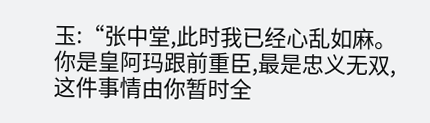玉:“张中堂,此时我已经心乱如麻。
你是皇阿玛跟前重臣,最是忠义无双,这件事情由你暂时全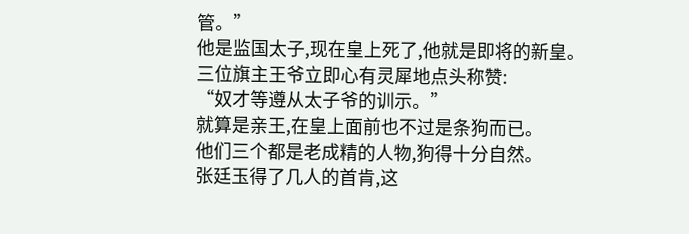管。”
他是监国太子,现在皇上死了,他就是即将的新皇。
三位旗主王爷立即心有灵犀地点头称赞:
“奴才等遵从太子爷的训示。”
就算是亲王,在皇上面前也不过是条狗而已。
他们三个都是老成精的人物,狗得十分自然。
张廷玉得了几人的首肯,这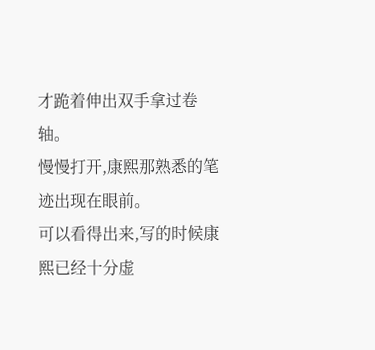才跪着伸出双手拿过卷轴。
慢慢打开,康熙那熟悉的笔迹出现在眼前。
可以看得出来,写的时候康熙已经十分虚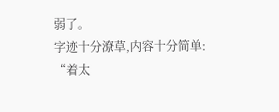弱了。
字迹十分潦草,内容十分简单:
“着太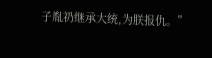子胤礽继承大统,为朕报仇。”